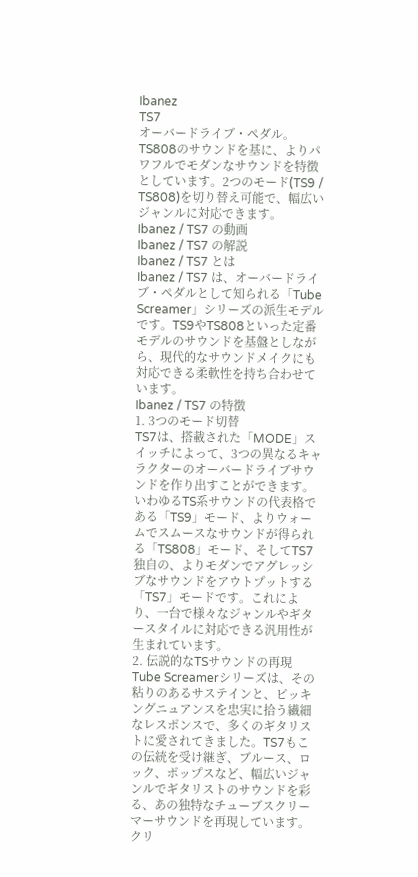Ibanez
TS7
オーバードライブ・ペダル。TS808のサウンドを基に、よりパワフルでモダンなサウンドを特徴としています。2つのモード(TS9 / TS808)を切り替え可能で、幅広いジャンルに対応できます。
Ibanez / TS7 の動画
Ibanez / TS7 の解説
Ibanez / TS7 とは
Ibanez / TS7 は、オーバードライブ・ペダルとして知られる「Tube Screamer」シリーズの派生モデルです。TS9やTS808といった定番モデルのサウンドを基盤としながら、現代的なサウンドメイクにも対応できる柔軟性を持ち合わせています。
Ibanez / TS7 の特徴
1. 3つのモード切替
TS7は、搭載された「MODE」スイッチによって、3つの異なるキャラクターのオーバードライブサウンドを作り出すことができます。いわゆるTS系サウンドの代表格である「TS9」モード、よりウォームでスムースなサウンドが得られる「TS808」モード、そしてTS7独自の、よりモダンでアグレッシブなサウンドをアウトプットする「TS7」モードです。これにより、一台で様々なジャンルやギタースタイルに対応できる汎用性が生まれています。
2. 伝説的なTSサウンドの再現
Tube Screamerシリーズは、その粘りのあるサステインと、ピッキングニュアンスを忠実に拾う繊細なレスポンスで、多くのギタリストに愛されてきました。TS7もこの伝統を受け継ぎ、ブルース、ロック、ポップスなど、幅広いジャンルでギタリストのサウンドを彩る、あの独特なチューブスクリーマーサウンドを再現しています。クリ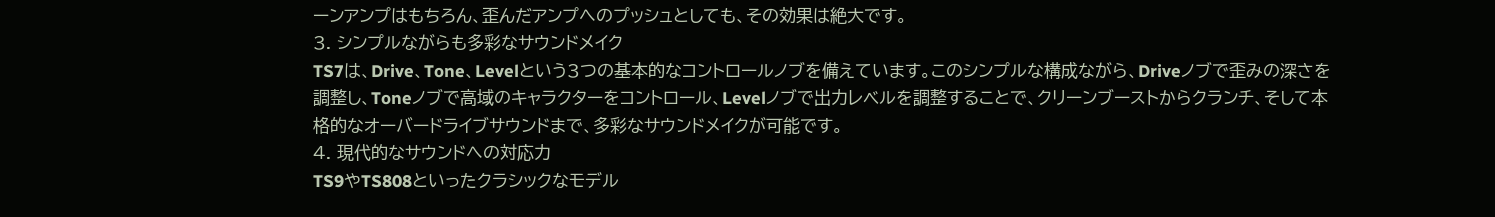ーンアンプはもちろん、歪んだアンプへのプッシュとしても、その効果は絶大です。
3. シンプルながらも多彩なサウンドメイク
TS7は、Drive、Tone、Levelという3つの基本的なコントロールノブを備えています。このシンプルな構成ながら、Driveノブで歪みの深さを調整し、Toneノブで高域のキャラクターをコントロール、Levelノブで出力レベルを調整することで、クリーンブーストからクランチ、そして本格的なオーバードライブサウンドまで、多彩なサウンドメイクが可能です。
4. 現代的なサウンドへの対応力
TS9やTS808といったクラシックなモデル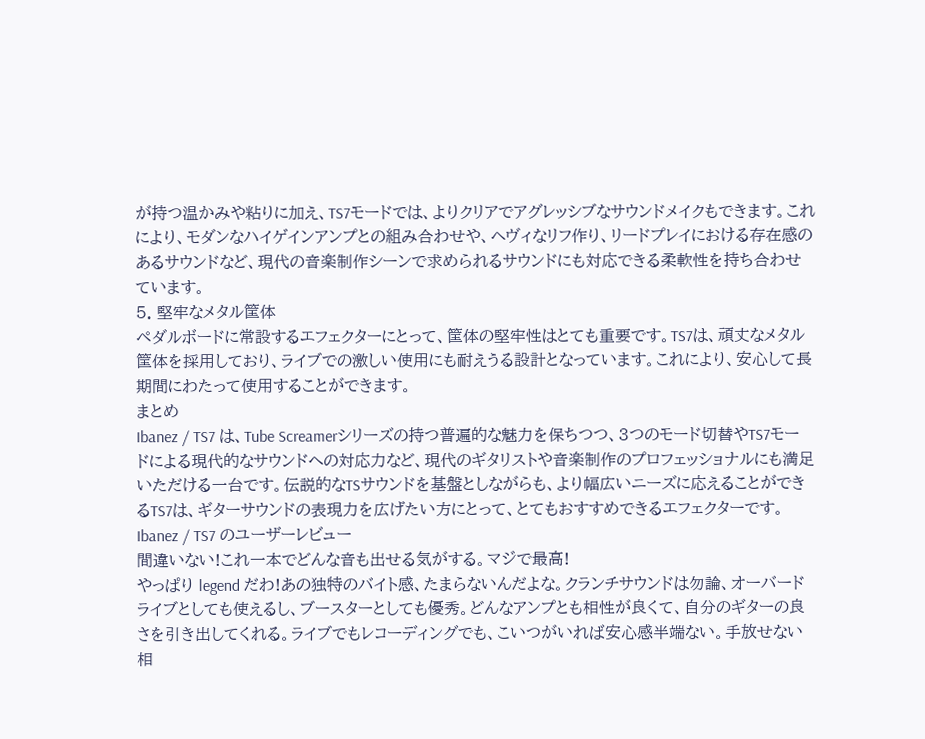が持つ温かみや粘りに加え、TS7モードでは、よりクリアでアグレッシブなサウンドメイクもできます。これにより、モダンなハイゲインアンプとの組み合わせや、ヘヴィなリフ作り、リードプレイにおける存在感のあるサウンドなど、現代の音楽制作シーンで求められるサウンドにも対応できる柔軟性を持ち合わせています。
5. 堅牢なメタル筐体
ペダルボードに常設するエフェクターにとって、筐体の堅牢性はとても重要です。TS7は、頑丈なメタル筐体を採用しており、ライブでの激しい使用にも耐えうる設計となっています。これにより、安心して長期間にわたって使用することができます。
まとめ
Ibanez / TS7 は、Tube Screamerシリーズの持つ普遍的な魅力を保ちつつ、3つのモード切替やTS7モードによる現代的なサウンドへの対応力など、現代のギタリストや音楽制作のプロフェッショナルにも満足いただける一台です。伝説的なTSサウンドを基盤としながらも、より幅広いニーズに応えることができるTS7は、ギターサウンドの表現力を広げたい方にとって、とてもおすすめできるエフェクターです。
Ibanez / TS7 のユーザーレビュー
間違いない!これ一本でどんな音も出せる気がする。マジで最高!
やっぱり legend だわ!あの独特のバイト感、たまらないんだよな。クランチサウンドは勿論、オーバードライブとしても使えるし、ブースターとしても優秀。どんなアンプとも相性が良くて、自分のギターの良さを引き出してくれる。ライブでもレコーディングでも、こいつがいれば安心感半端ない。手放せない相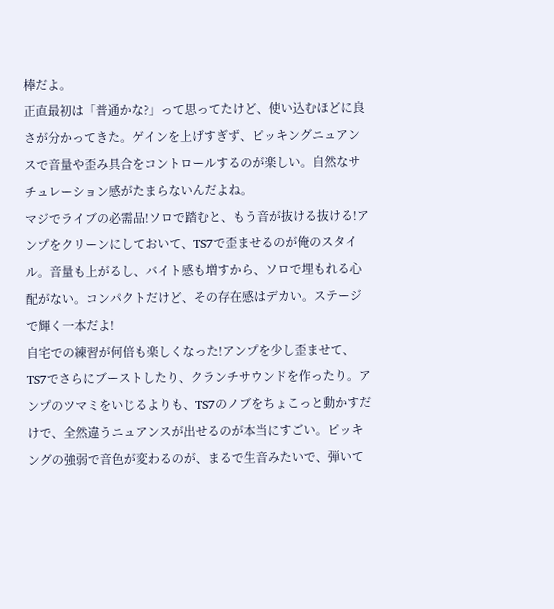棒だよ。
正直最初は「普通かな?」って思ってたけど、使い込むほどに良さが分かってきた。ゲインを上げすぎず、ピッキングニュアンスで音量や歪み具合をコントロールするのが楽しい。自然なサチュレーション感がたまらないんだよね。
マジでライブの必需品!ソロで踏むと、もう音が抜ける抜ける!アンプをクリーンにしておいて、TS7で歪ませるのが俺のスタイル。音量も上がるし、バイト感も増すから、ソロで埋もれる心配がない。コンパクトだけど、その存在感はデカい。ステージで輝く一本だよ!
自宅での練習が何倍も楽しくなった!アンプを少し歪ませて、TS7でさらにブーストしたり、クランチサウンドを作ったり。アンプのツマミをいじるよりも、TS7のノブをちょこっと動かすだけで、全然違うニュアンスが出せるのが本当にすごい。ピッキングの強弱で音色が変わるのが、まるで生音みたいで、弾いて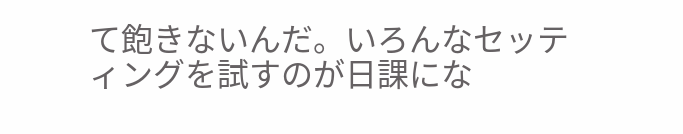て飽きないんだ。いろんなセッティングを試すのが日課にな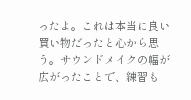ったよ。これは本当に良い買い物だったと心から思う。サウンドメイクの幅が広がったことで、練習も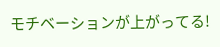モチベーションが上がってる!